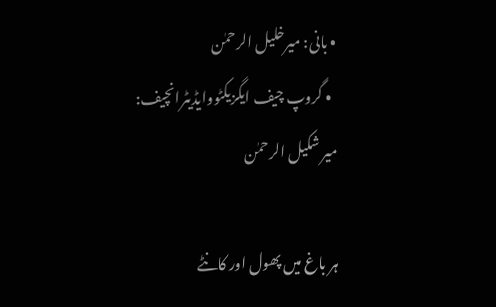• بانی: میرخلیل الرحمٰن
  • گروپ چیف ایگزیکٹووایڈیٹرانچیف: میر شکیل الرحمٰن

ہر باغ میں پھول اور کانٹے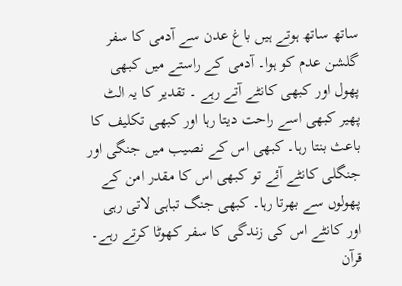ساتھ ساتھ ہوتے ہیں باغ عدن سے آدمی کا سفر گلشن عدم کو ہوا۔ آدمی کے راستے میں کبھی پھول اور کبھی کانٹے آتے رہے ۔ تقدیر کا یہ الٹ پھیر کبھی اسے راحت دیتا رہا اور کبھی تکلیف کا باعث بنتا رہا۔ کبھی اس کے نصیب میں جنگی اور جنگلی کانٹے آئے تو کبھی اس کا مقدر امن کے پھولوں سے بھرتا رہا۔ کبھی جنگ تباہی لاتی رہی اور کانٹے اس کی زندگی کا سفر کھوٹا کرتے رہے۔ قرآن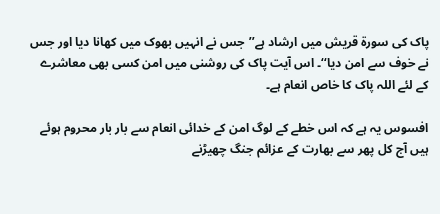پاک کی سورۃ قریش میں ارشاد ہے’’جس نے انہیں بھوک میں کھانا دیا اور جس نے خوف سے امن دیا‘‘۔ اس آیت پاک کی روشنی میں امن کسی بھی معاشرے کے لئے اللہ پاک کا خاص انعام ہے۔

افسوس یہ ہے کہ اس خطے کے لوگ امن کے خدائی انعام سے بار بار محروم ہوئے ہیں آج کل پھر سے بھارت کے عزائم جنگ چھیڑنے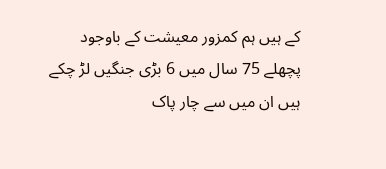کے ہیں ہم کمزور معیشت کے باوجود پچھلے 75 سال میں 6 بڑی جنگیں لڑ چکے ہیں ان میں سے چار پاک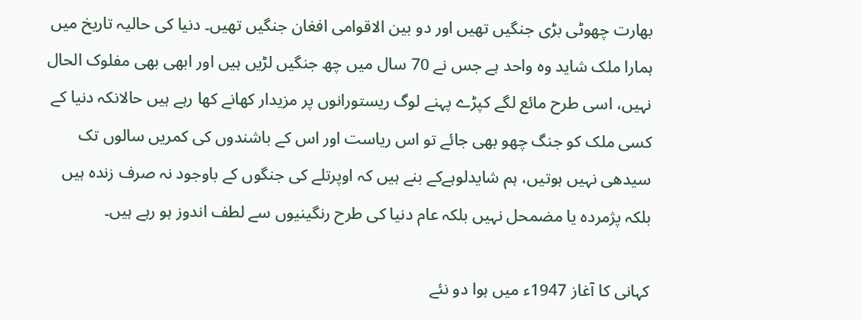بھارت چھوٹی بڑی جنگیں تھیں اور دو بین الاقوامی افغان جنگیں تھیں۔ دنیا کی حالیہ تاریخ میں ہمارا ملک شاید وہ واحد ہے جس نے 70 سال میں چھ جنگیں لڑیں ہیں اور ابھی بھی مفلوک الحال نہیں، اسی طرح مائع لگے کپڑے پہنے لوگ ریستورانوں پر مزیدار کھانے کھا رہے ہیں حالانکہ دنیا کے کسی ملک کو جنگ چھو بھی جائے تو اس ریاست اور اس کے باشندوں کی کمریں سالوں تک سیدھی نہیں ہوتیں، ہم شایدلوہےکے بنے ہیں کہ اوپرتلے کی جنگوں کے باوجود نہ صرف زندہ ہیں بلکہ پژمردہ یا مضمحل نہیں بلکہ عام دنیا کی طرح رنگینیوں سے لطف اندوز ہو رہے ہیں۔

کہانی کا آغاز 1947ء میں ہوا دو نئے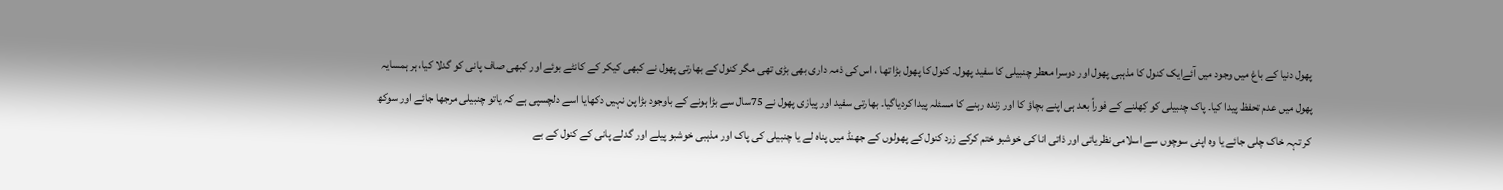پھول دنیا کے باغ میں وجود میں آئےایک کنول کا مذہبی پھول اور دوسرا معطر چنبیلی کا سفید پھول۔ کنول کا پھول بڑا تھا ، اس کی ذمہ داری بھی بڑی تھی مگر کنول کے بھارتی پھول نے کبھی کیکر کے کانٹے بوئے اور کبھی صاف پانی کو گدلا کیا، ہر ہمسایہ پھول میں عدم تحفظ پیدا کیا۔ پاک چنبیلی کو کِھلنے کے فوراً بعد ہی اپنے بچاؤ کا اور زندہ رہنے کا مسئلہ پیدا کردیاگیا۔ بھارتی سفید اور پیازی پھول نے 75سال سے بڑا ہونے کے باوجود بڑا پن نہیں دکھایا اسے دلچسپی ہے کہ یاتو چنبیلی مرجھا جائے اور سوکھ کر تہہ خاک چلی جائے یا وہ اپنی سوچوں سے اسلامی نظریاتی اور ذاتی انا کی خوشبو ختم کرکے زرد کنول کے پھولوں کے جھنڈ میں پناہ لے یا چنبیلی کی پاک اور مذہبی خوشبو پیلے اور گدلے پانی کے کنول کے بے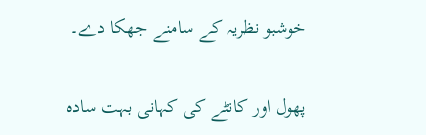خوشبو نظریہ کے سامنے جھکا دے۔

پھول اور کانٹے کی کہانی بہت سادہ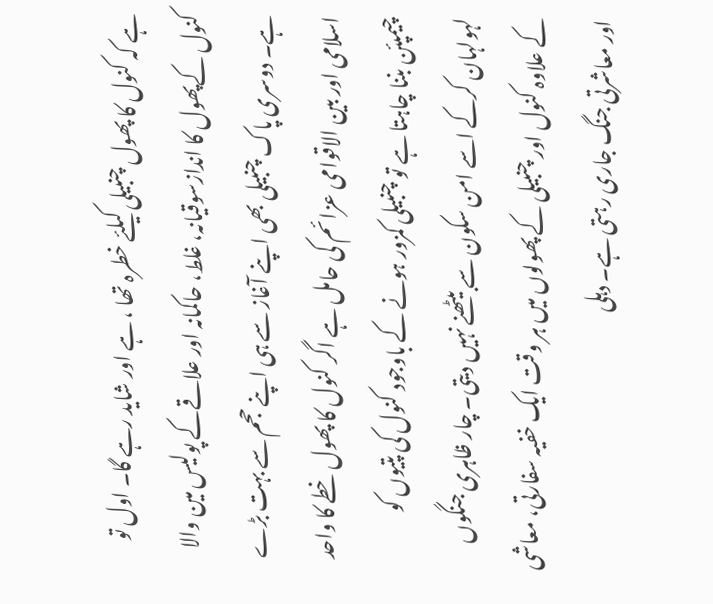ہے کہ کنول کا پھول چنبیلی کیلئے خطرہ تھا ، ہے اور شاید رہے گا۔ اول تو کنول کےپھول کا اندازسوقیانہ، غلط، حاکمانہ اور علاقےکے پولیس مین والا ہے۔ دوسری پاک چنبیلی بھی اپنے آغاز سے ہی اپنے حجم سے بہت بڑے اسلامی اور بین الاقوامی عزائم کی حامل ہے اگر کنول کا پھول خطے کا واحد چیمپئن بننا چاہتا ہے تو چنبیلی کمزور ہونے کے باوجود کنول کی پتیوں کو لہولہان کرکے اسے امن سکون سے بیٹھنے نہیں دیتی۔ چار ظاہری جنگوں کے علاوہ کنول اور چنبیلی کے پھولوں میں ہر وقت ایک خفیہ سفارتی، معاشی اور معاشرتی جنگ جاری رہتی ہے۔ دہلی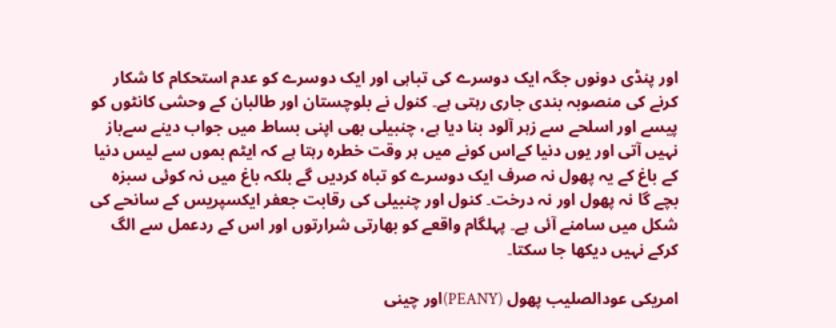اور پنڈی دونوں جگہ ایک دوسرے کی تباہی اور ایک دوسرے کو عدم استحکام کا شکار کرنے کی منصوبہ بندی جاری رہتی ہے۔ کنول نے بلوچستان اور طالبان کے وحشی کانٹوں کو پیسے اور اسلحے سے زہر آلود بنا دیا ہے، چنبیلی بھی اپنی بساط میں جواب دینے سےباز نہیں آتی اور یوں دنیا کےاس کونے میں ہر وقت خطرہ رہتا ہے کہ ایٹم بموں سے لیس دنیا کے باغ کے یہ پھول نہ صرف ایک دوسرے کو تباہ کردیں گے بلکہ باغ میں نہ کوئی سبزہ بچے گا نہ پھول اور نہ درخت۔ کنول اور چنبیلی کی رقابت جعفر ایکسپریس کے سانحے کی شکل میں سامنے آئی ہے۔ پہلگام واقعے کو بھارتی شرارتوں اور اس کے ردعمل سے الگ کرکے نہیں دیکھا جا سکتا۔

امریکی عودالصلیب پھول (PEANY)اور چینی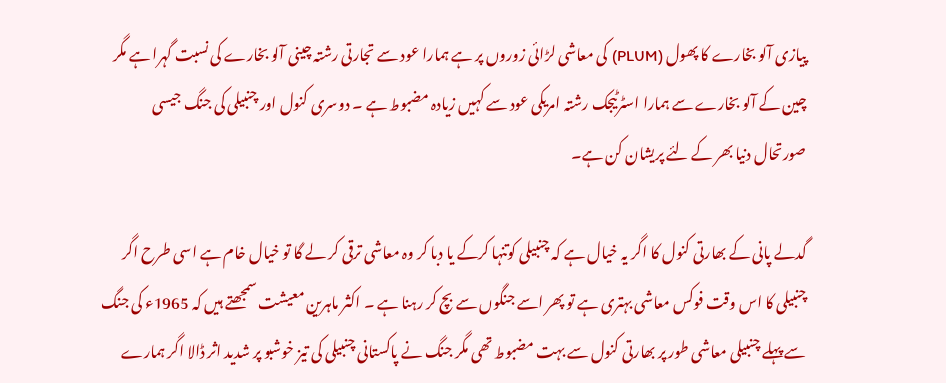پیازی آلو بخارے کا پھول (PLUM) کی معاشی لڑائی زوروں پر ہے ہمارا عود سے تجارتی رشتہ چینی آلو بخارے کی نسبت گہرا ہے مگر چین کے آلو بخارے سے ہمارا اسٹرٹیجک رشتہ امریکی عود سے کہیں زیادہ مضبوط ہے ۔ دوسری کنول اور چنبیلی کی جنگ جیسی صورتحال دنیا بھر کے لئے پریشان کن ہے۔

گدلے پانی کے بھارتی کنول کا اگر یہ خیال ہے کہ چنبیلی کوتنہا کرکے یا دبا کر وہ معاشی ترقی کر لے گا تو خیال خام ہے اسی طرح اگر چنبیلی کا اس وقت فوکس معاشی بہتری ہے تو پھر اسے جنگوں سے بچ کر رہنا ہے ۔ اکثر ماہرین معیشت سمجھتے ہیں کہ 1965ء کی جنگ سے پہلے چنبیلی معاشی طور پر بھارتی کنول سے بہت مضبوط تھی مگر جنگ نے پاکستانی چنبیلی کی تیز خوشبو پر شدید اثر ڈالا اگر ہمارے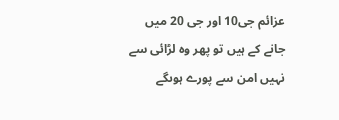عزائم جی10 اور جی 20 میں جانے کے ہیں تو پھر وہ لڑائی سے نہیں امن سے پورے ہوںگے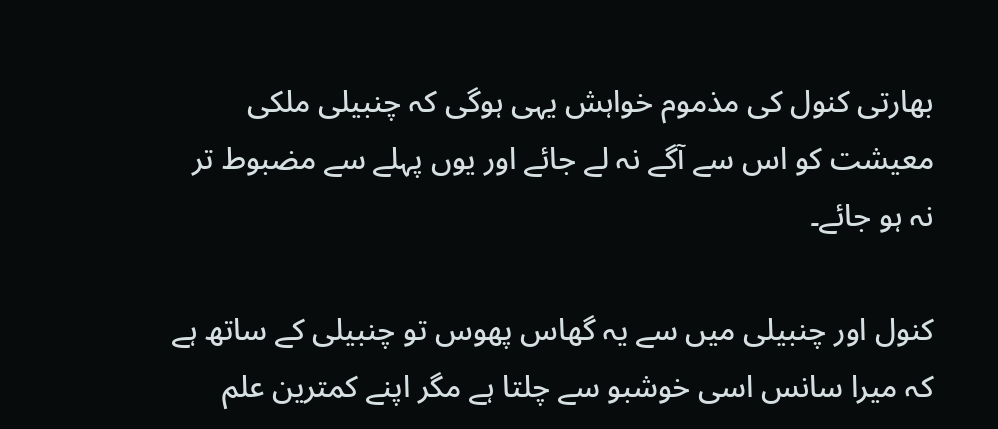بھارتی کنول کی مذموم خواہش یہی ہوگی کہ چنبیلی ملکی معیشت کو اس سے آگے نہ لے جائے اور یوں پہلے سے مضبوط تر نہ ہو جائے۔

کنول اور چنبیلی میں سے یہ گھاس پھوس تو چنبیلی کے ساتھ ہے کہ میرا سانس اسی خوشبو سے چلتا ہے مگر اپنے کمترین علم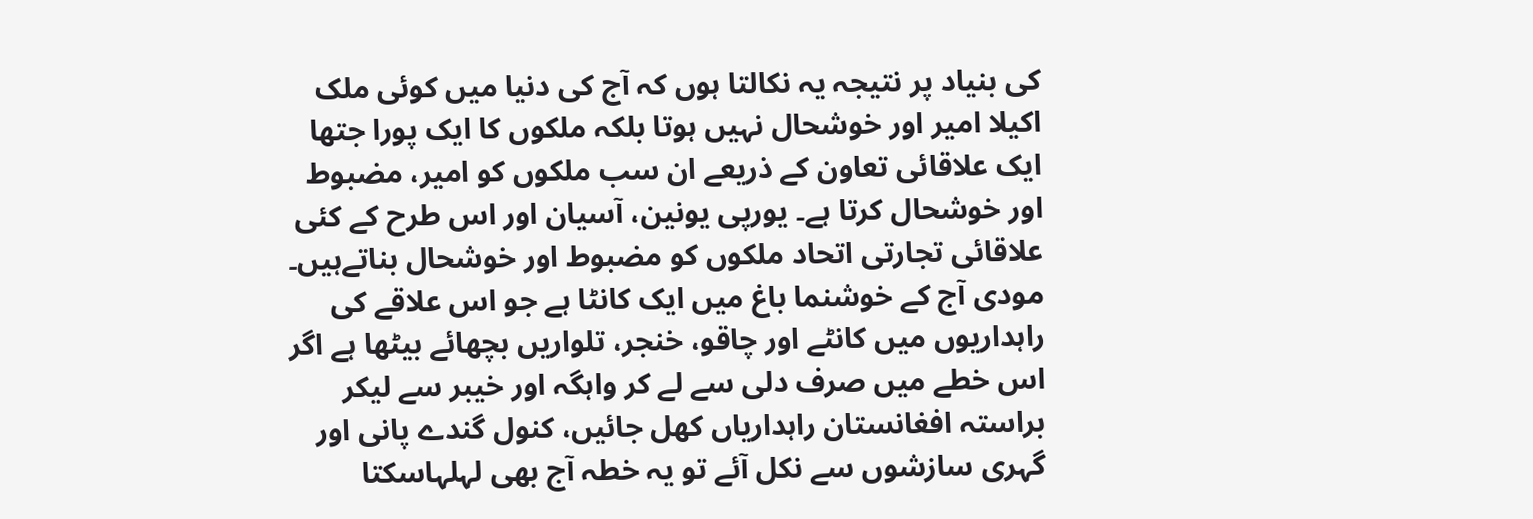کی بنیاد پر نتیجہ یہ نکالتا ہوں کہ آج کی دنیا میں کوئی ملک اکیلا امیر اور خوشحال نہیں ہوتا بلکہ ملکوں کا ایک پورا جتھا ایک علاقائی تعاون کے ذریعے ان سب ملکوں کو امیر، مضبوط اور خوشحال کرتا ہے۔ یورپی یونین، آسیان اور اس طرح کے کئی علاقائی تجارتی اتحاد ملکوں کو مضبوط اور خوشحال بناتےہیں۔ مودی آج کے خوشنما باغ میں ایک کانٹا ہے جو اس علاقے کی راہداریوں میں کانٹے اور چاقو، خنجر، تلواریں بچھائے بیٹھا ہے اگر اس خطے میں صرف دلی سے لے کر واہگہ اور خیبر سے لیکر براستہ افغانستان راہداریاں کھل جائیں، کنول گندے پانی اور گہری سازشوں سے نکل آئے تو یہ خطہ آج بھی لہلہاسکتا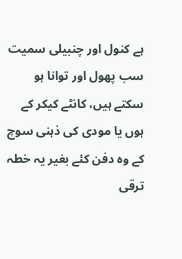ہے کنول اور چنبیلی سمیت سب پھول اور توانا ہو سکتے ہیں، کانٹے کیکر کے ہوں یا مودی کی ذہنی سوچ کے وہ دفن کئے بغیر یہ خطہ ترقی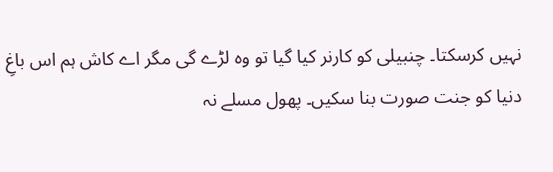نہیں کرسکتا۔ چنبیلی کو کارنر کیا گیا تو وہ لڑے گی مگر اے کاش ہم اس باغِ دنیا کو جنت صورت بنا سکیں۔ پھول مسلے نہ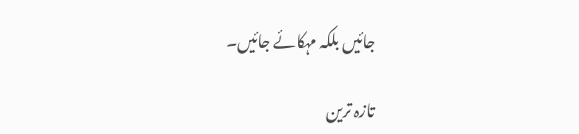جائیں بلکہ مہکائے جائیں۔

تازہ ترین